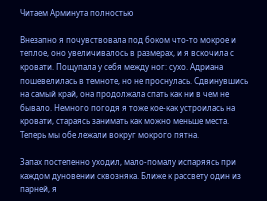Читаем Арминута полностью

Внезапно я почувствовала под боком что-то мокрое и теплое, оно увеличивалось в размерах, и я вскочила с кровати. Пощупала у себя между ног: сухо. Адриана пошевелилась в темноте, но не проснулась. Сдвинувшись на самый край, она продолжала спать как ни в чем не бывало. Немного погодя я тоже кое-как устроилась на кровати, стараясь занимать как можно меньше места. Теперь мы обе лежали вокруг мокрого пятна.

Запах постепенно уходил, мало-помалу испаряясь при каждом дуновении сквозняка. Ближе к рассвету один из парней, я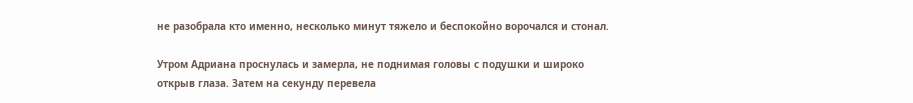не разобрала кто именно, несколько минут тяжело и беспокойно ворочался и стонал.

Утром Адриана проснулась и замерла, не поднимая головы с подушки и широко открыв глаза. Затем на секунду перевела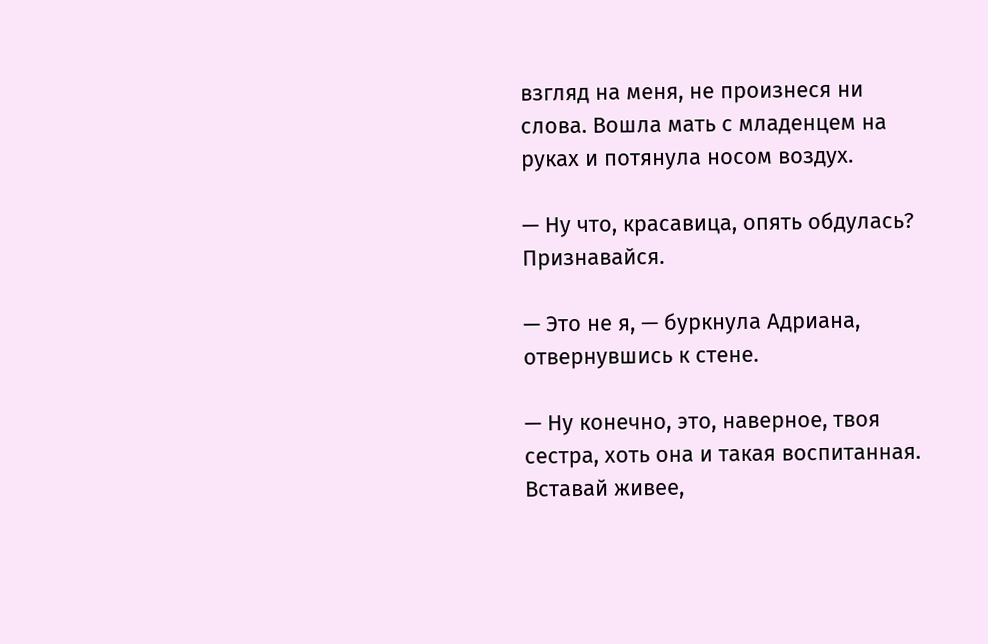взгляд на меня, не произнеся ни слова. Вошла мать с младенцем на руках и потянула носом воздух.

— Ну что, красавица, опять обдулась? Признавайся.

— Это не я, — буркнула Адриана, отвернувшись к стене.

— Ну конечно, это, наверное, твоя сестра, хоть она и такая воспитанная. Вставай живее,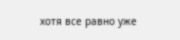хотя все равно уже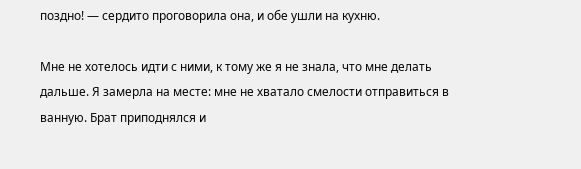поздно! — сердито проговорила она, и обе ушли на кухню.

Мне не хотелось идти с ними, к тому же я не знала, что мне делать дальше. Я замерла на месте: мне не хватало смелости отправиться в ванную. Брат приподнялся и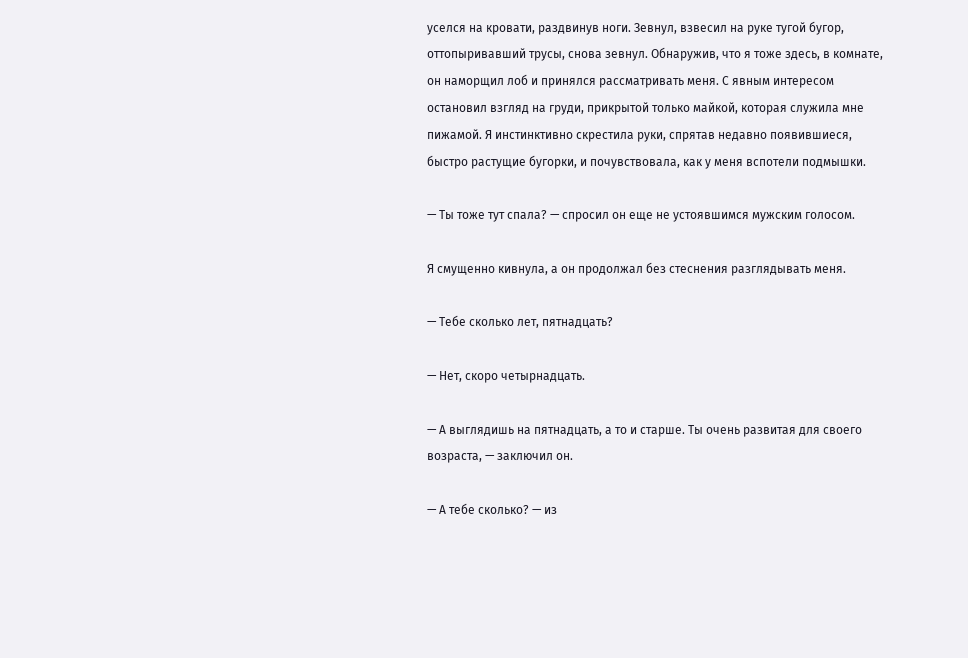уселся на кровати, раздвинув ноги. Зевнул, взвесил на руке тугой бугор, оттопыривавший трусы, снова зевнул. Обнаружив, что я тоже здесь, в комнате, он наморщил лоб и принялся рассматривать меня. С явным интересом остановил взгляд на груди, прикрытой только майкой, которая служила мне пижамой. Я инстинктивно скрестила руки, спрятав недавно появившиеся, быстро растущие бугорки, и почувствовала, как у меня вспотели подмышки.

— Ты тоже тут спала? — спросил он еще не устоявшимся мужским голосом.

Я смущенно кивнула, а он продолжал без стеснения разглядывать меня.

— Тебе сколько лет, пятнадцать?

— Нет, скоро четырнадцать.

— А выглядишь на пятнадцать, а то и старше. Ты очень развитая для своего возраста, — заключил он.

— А тебе сколько? — из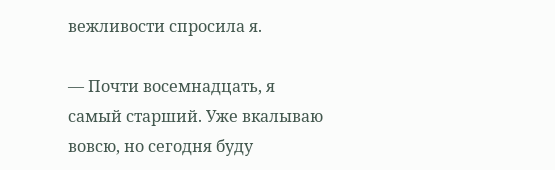вежливости спросила я.

— Почти восемнадцать, я самый старший. Уже вкалываю вовсю, но сегодня буду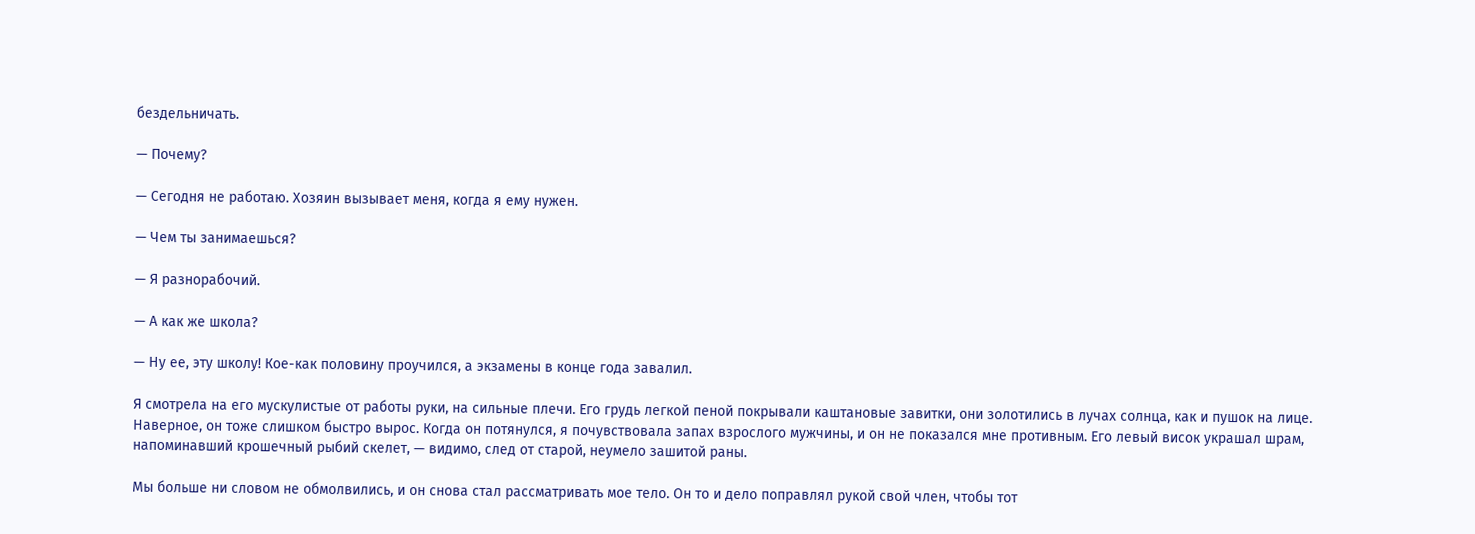бездельничать.

— Почему?

— Сегодня не работаю. Хозяин вызывает меня, когда я ему нужен.

— Чем ты занимаешься?

— Я разнорабочий.

— А как же школа?

— Ну ее, эту школу! Кое-как половину проучился, а экзамены в конце года завалил.

Я смотрела на его мускулистые от работы руки, на сильные плечи. Его грудь легкой пеной покрывали каштановые завитки, они золотились в лучах солнца, как и пушок на лице. Наверное, он тоже слишком быстро вырос. Когда он потянулся, я почувствовала запах взрослого мужчины, и он не показался мне противным. Его левый висок украшал шрам, напоминавший крошечный рыбий скелет, — видимо, след от старой, неумело зашитой раны.

Мы больше ни словом не обмолвились, и он снова стал рассматривать мое тело. Он то и дело поправлял рукой свой член, чтобы тот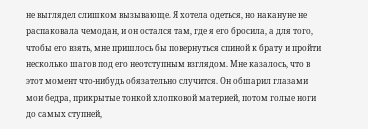не выглядел слишком вызывающе. Я хотела одеться, но накануне не распаковала чемодан, и он остался там, где я его бросила, а для того, чтобы его взять, мне пришлось бы повернуться спиной к брату и пройти несколько шагов под его неотступным взглядом. Мне казалось, что в этот момент что-нибудь обязательно случится. Он обшарил глазами мои бедра, прикрытые тонкой хлопковой материей, потом голые ноги до самых ступней,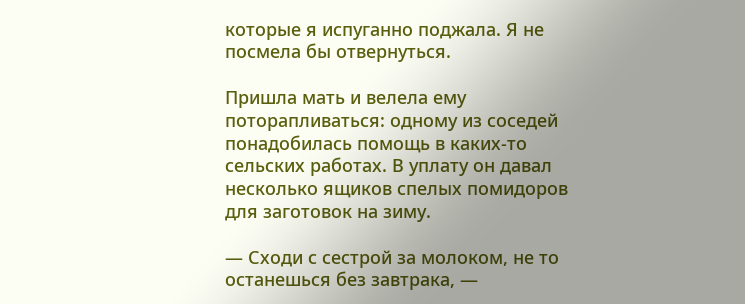которые я испуганно поджала. Я не посмела бы отвернуться.

Пришла мать и велела ему поторапливаться: одному из соседей понадобилась помощь в каких-то сельских работах. В уплату он давал несколько ящиков спелых помидоров для заготовок на зиму.

— Сходи с сестрой за молоком, не то останешься без завтрака, —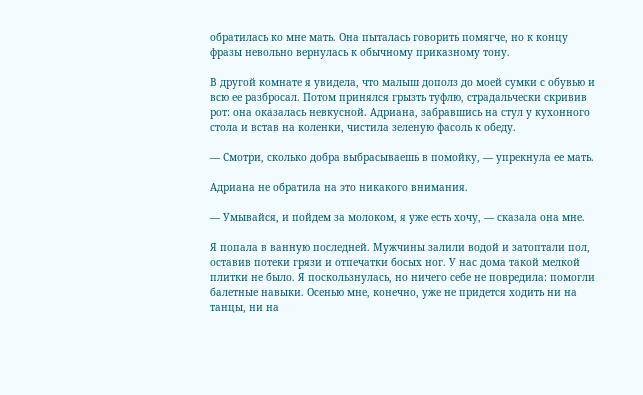обратилась ко мне мать. Она пыталась говорить помягче, но к концу фразы невольно вернулась к обычному приказному тону.

В другой комнате я увидела, что малыш дополз до моей сумки с обувью и всю ее разбросал. Потом принялся грызть туфлю, страдальчески скривив рот: она оказалась невкусной. Адриана, забравшись на стул у кухонного стола и встав на коленки, чистила зеленую фасоль к обеду.

— Смотри, сколько добра выбрасываешь в помойку, — упрекнула ее мать.

Адриана не обратила на это никакого внимания.

— Умывайся, и пойдем за молоком, я уже есть хочу, — сказала она мне.

Я попала в ванную последней. Мужчины залили водой и затоптали пол, оставив потеки грязи и отпечатки босых ног. У нас дома такой мелкой плитки не было. Я поскользнулась, но ничего себе не повредила: помогли балетные навыки. Осенью мне, конечно, уже не придется ходить ни на танцы, ни на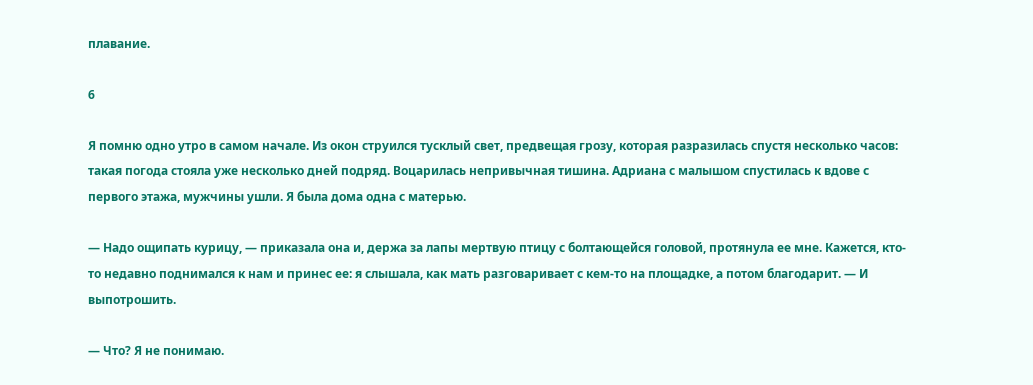плавание.

6

Я помню одно утро в самом начале. Из окон струился тусклый свет, предвещая грозу, которая разразилась спустя несколько часов: такая погода стояла уже несколько дней подряд. Воцарилась непривычная тишина. Адриана с малышом спустилась к вдове с первого этажа, мужчины ушли. Я была дома одна с матерью.

— Надо ощипать курицу, — приказала она и, держа за лапы мертвую птицу с болтающейся головой, протянула ее мне. Кажется, кто-то недавно поднимался к нам и принес ее: я слышала, как мать разговаривает с кем-то на площадке, а потом благодарит. — И выпотрошить.

— Что? Я не понимаю.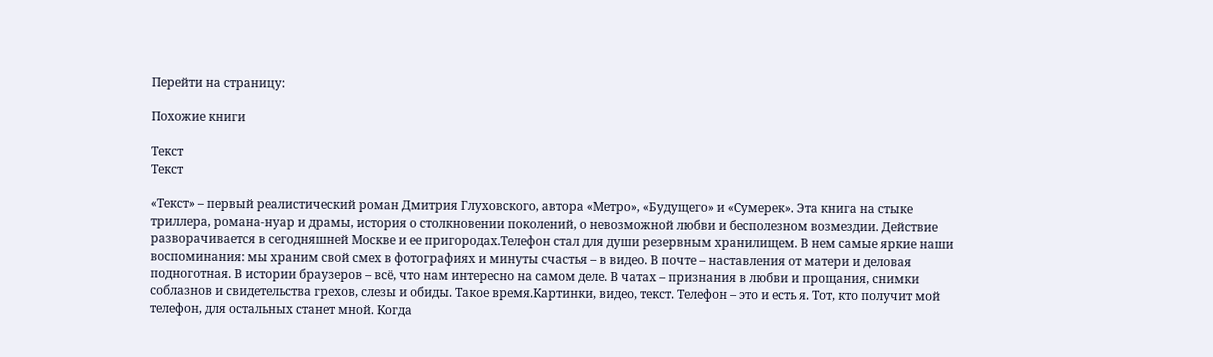Перейти на страницу:

Похожие книги

Текст
Текст

«Текст» – первый реалистический роман Дмитрия Глуховского, автора «Метро», «Будущего» и «Сумерек». Эта книга на стыке триллера, романа-нуар и драмы, история о столкновении поколений, о невозможной любви и бесполезном возмездии. Действие разворачивается в сегодняшней Москве и ее пригородах.Телефон стал для души резервным хранилищем. В нем самые яркие наши воспоминания: мы храним свой смех в фотографиях и минуты счастья – в видео. В почте – наставления от матери и деловая подноготная. В истории браузеров – всё, что нам интересно на самом деле. В чатах – признания в любви и прощания, снимки соблазнов и свидетельства грехов, слезы и обиды. Такое время.Картинки, видео, текст. Телефон – это и есть я. Тот, кто получит мой телефон, для остальных станет мной. Когда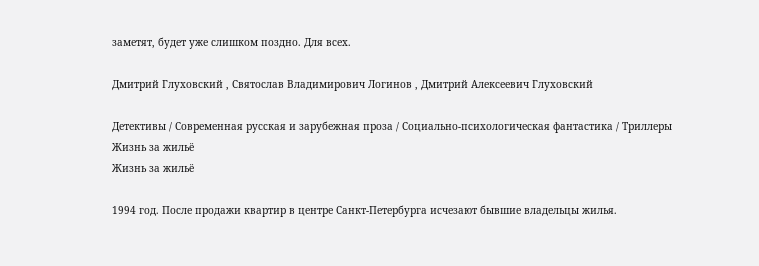заметят, будет уже слишком поздно. Для всех.

Дмитрий Глуховский , Святослав Владимирович Логинов , Дмитрий Алексеевич Глуховский

Детективы / Современная русская и зарубежная проза / Социально-психологическая фантастика / Триллеры
Жизнь за жильё
Жизнь за жильё

1994 год. После продажи квартир в центре Санкт-Петербурга исчезают бывшие владельцы жилья.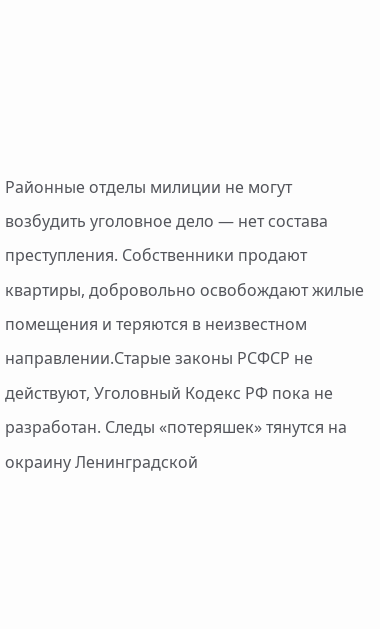Районные отделы милиции не могут возбудить уголовное дело — нет состава преступления. Собственники продают квартиры, добровольно освобождают жилые помещения и теряются в неизвестном направлении.Старые законы РСФСР не действуют, Уголовный Кодекс РФ пока не разработан. Следы «потеряшек» тянутся на окраину Ленинградской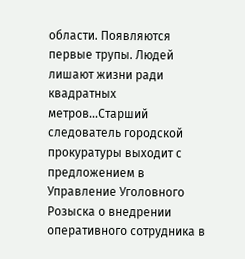области. Появляются первые трупы. Людей лишают жизни ради квадратных метров…Старший следователь городской прокуратуры выходит с предложением в Управление Уголовного Розыска о внедрении оперативного сотрудника в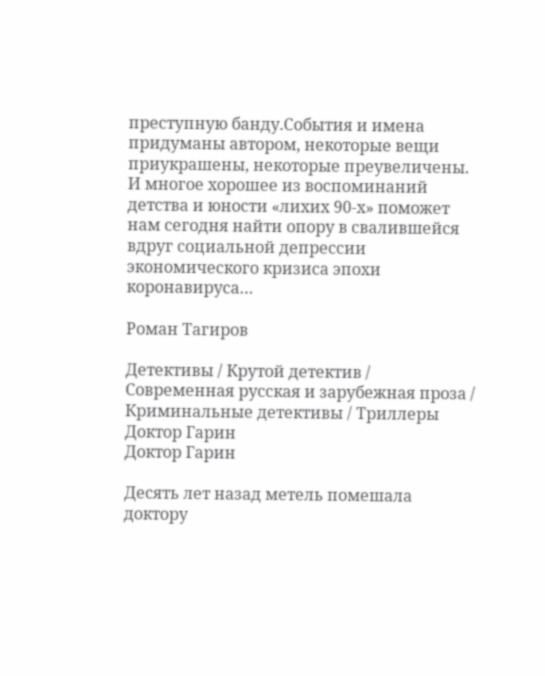преступную банду.События и имена придуманы автором, некоторые вещи приукрашены, некоторые преувеличены. И многое хорошее из воспоминаний детства и юности «лихих 90-х» поможет нам сегодня найти опору в свалившейся вдруг социальной депрессии экономического кризиса эпохи коронавируса…

Роман Тагиров

Детективы / Крутой детектив / Современная русская и зарубежная проза / Криминальные детективы / Триллеры
Доктор Гарин
Доктор Гарин

Десять лет назад метель помешала доктору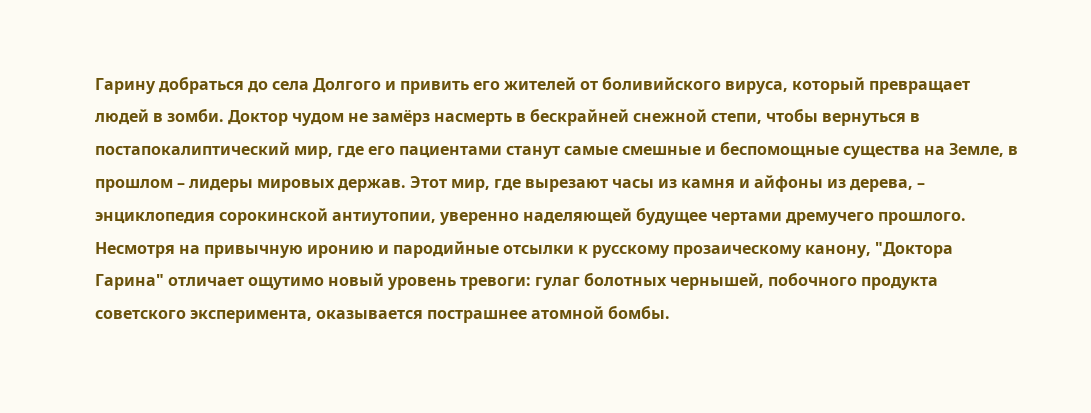Гарину добраться до села Долгого и привить его жителей от боливийского вируса, который превращает людей в зомби. Доктор чудом не замёрз насмерть в бескрайней снежной степи, чтобы вернуться в постапокалиптический мир, где его пациентами станут самые смешные и беспомощные существа на Земле, в прошлом – лидеры мировых держав. Этот мир, где вырезают часы из камня и айфоны из дерева, – энциклопедия сорокинской антиутопии, уверенно наделяющей будущее чертами дремучего прошлого. Несмотря на привычную иронию и пародийные отсылки к русскому прозаическому канону, "Доктора Гарина" отличает ощутимо новый уровень тревоги: гулаг болотных чернышей, побочного продукта советского эксперимента, оказывается пострашнее атомной бомбы.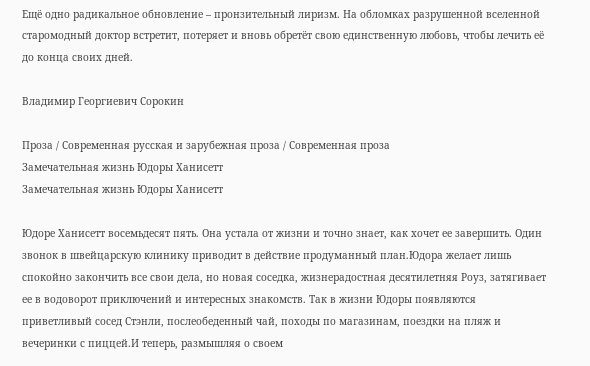Ещё одно радикальное обновление – пронзительный лиризм. На обломках разрушенной вселенной старомодный доктор встретит, потеряет и вновь обретёт свою единственную любовь, чтобы лечить её до конца своих дней.

Владимир Георгиевич Сорокин

Проза / Современная русская и зарубежная проза / Современная проза
Замечательная жизнь Юдоры Ханисетт
Замечательная жизнь Юдоры Ханисетт

Юдоре Ханисетт восемьдесят пять. Она устала от жизни и точно знает, как хочет ее завершить. Один звонок в швейцарскую клинику приводит в действие продуманный план.Юдора желает лишь спокойно закончить все свои дела, но новая соседка, жизнерадостная десятилетняя Роуз, затягивает ее в водоворот приключений и интересных знакомств. Так в жизни Юдоры появляются приветливый сосед Стэнли, послеобеденный чай, походы по магазинам, поездки на пляж и вечеринки с пиццей.И теперь, размышляя о своем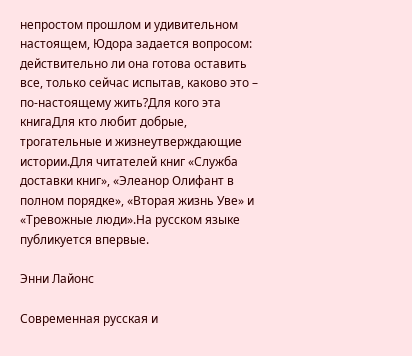непростом прошлом и удивительном настоящем, Юдора задается вопросом: действительно ли она готова оставить все, только сейчас испытав, каково это – по-настоящему жить?Для кого эта книгаДля кто любит добрые, трогательные и жизнеутверждающие истории.Для читателей книг «Служба доставки книг», «Элеанор Олифант в полном порядке», «Вторая жизнь Уве» и «Тревожные люди».На русском языке публикуется впервые.

Энни Лайонс

Современная русская и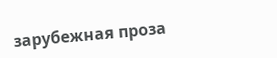зарубежная проза